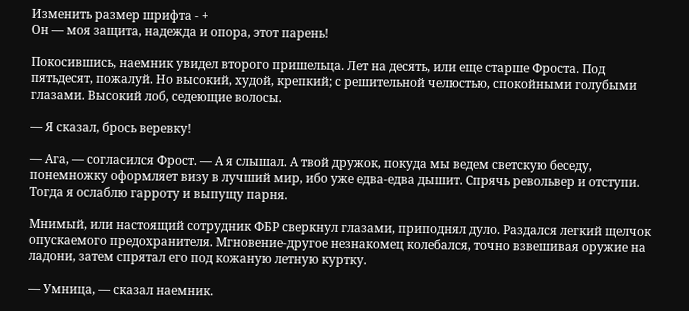Изменить размер шрифта - +
Он — моя защита, надежда и опора, этот парень!

Покосившись, наемник увидел второго пришельца. Лет на десять, или еще старше Фроста. Под пятьдесят, пожалуй. Но высокий, худой, крепкий; с решительной челюстью, спокойными голубыми глазами. Высокий лоб, седеющие волосы.

— Я сказал, брось веревку!

— Ага, — согласился Фрост. — А я слышал. А твой дружок, покуда мы ведем светскую беседу, понемножку оформляет визу в лучший мир, ибо уже едва-едва дышит. Спрячь револьвер и отступи. Тогда я ослаблю гарроту и выпущу парня.

Мнимый, или настоящий сотрудник ФБР сверкнул глазами, приподнял дуло. Раздался легкий щелчок опускаемого предохранителя. Мгновение-другое незнакомец колебался, точно взвешивая оружие на ладони, затем спрятал его под кожаную летную куртку.

— Умница, — сказал наемник.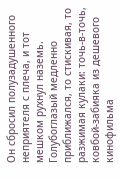Он сбросил полузадушенного неприятеля с плеча, и тот мешком рухнул наземь. Голубоглазый медленно приближался, то стискивая, то разжимая кулаки: точь-в-точь, ковбой-забияка из дешевого кинофильма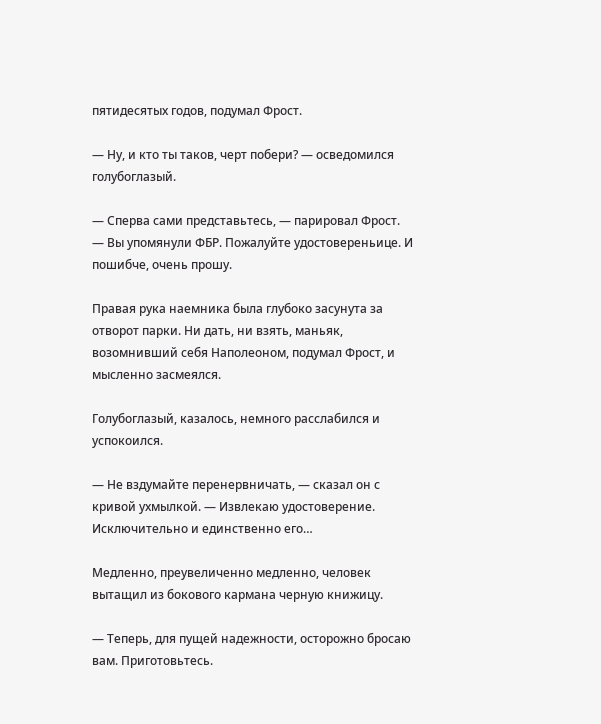пятидесятых годов, подумал Фрост.

— Ну, и кто ты таков, черт побери? — осведомился голубоглазый.

— Сперва сами представьтесь, — парировал Фрост. — Вы упомянули ФБР. Пожалуйте удостовереньице. И пошибче, очень прошу.

Правая рука наемника была глубоко засунута за отворот парки. Ни дать, ни взять, маньяк, возомнивший себя Наполеоном, подумал Фрост, и мысленно засмеялся.

Голубоглазый, казалось, немного расслабился и успокоился.

— Не вздумайте перенервничать, — сказал он с кривой ухмылкой. — Извлекаю удостоверение. Исключительно и единственно его…

Медленно, преувеличенно медленно, человек вытащил из бокового кармана черную книжицу.

— Теперь, для пущей надежности, осторожно бросаю вам. Приготовьтесь.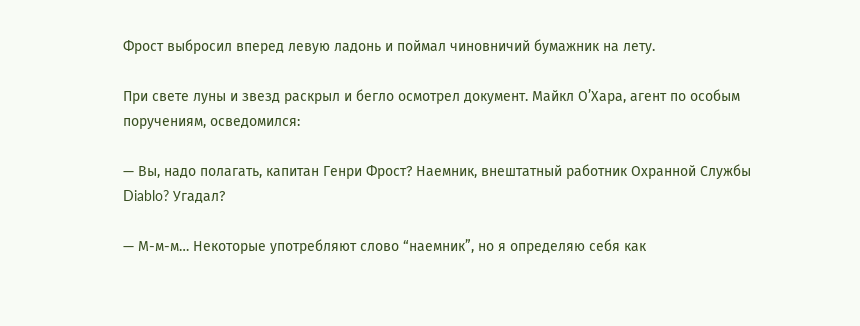Фрост выбросил вперед левую ладонь и поймал чиновничий бумажник на лету.

При свете луны и звезд раскрыл и бегло осмотрел документ. Майкл О’Харa, агент по особым поручениям, осведомился:

— Вы, надо полагать, капитан Генри Фрост? Наемник, внештатный работник Охранной Службы Diablo? Угадал?

— М-м-м… Некоторые употребляют слово “наемник”, но я определяю себя как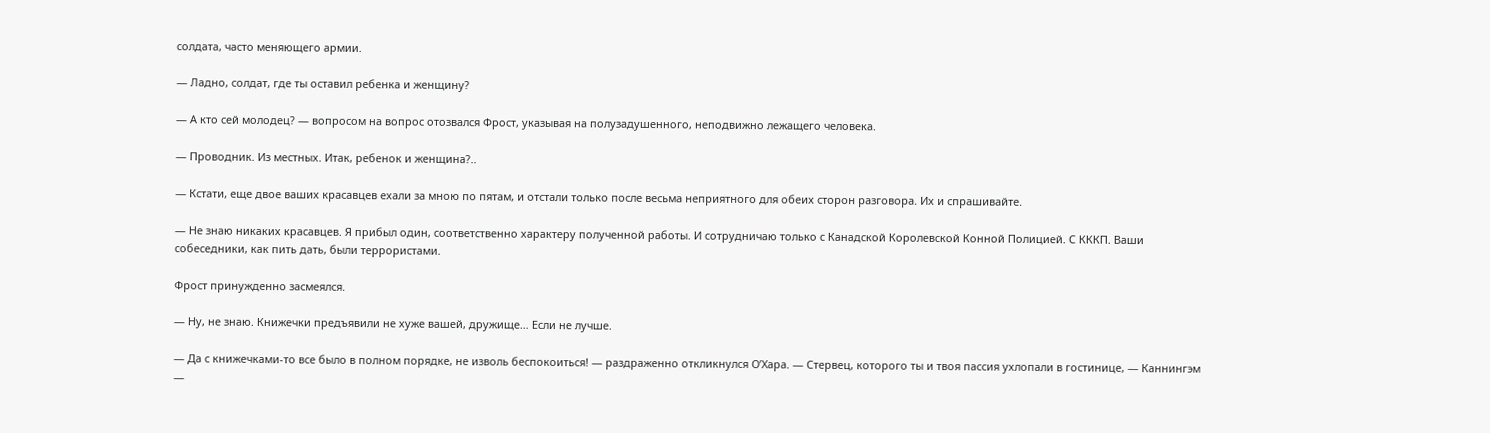солдата, часто меняющего армии.

— Ладно, солдат, где ты оставил ребенка и женщину?

— А кто сей молодец? — вопросом на вопрос отозвался Фрост, указывая на полузадушенного, неподвижно лежащего человека.

— Проводник. Из местных. Итак, ребенок и женщина?..

— Кстати, еще двое ваших красавцев ехали за мною по пятам, и отстали только после весьма неприятного для обеих сторон разговора. Их и спрашивайте.

— Не знаю никаких красавцев. Я прибыл один, соответственно характеру полученной работы. И сотрудничаю только с Канадской Королевской Конной Полицией. С КККП. Ваши собеседники, как пить дать, были террористами.

Фрост принужденно засмеялся.

— Ну, не знаю. Книжечки предъявили не хуже вашей, дружище… Если не лучше.

— Да с книжечками-то все было в полном порядке, не изволь беспокоиться! — раздраженно откликнулся О’Харa. — Стервец, которого ты и твоя пассия ухлопали в гостинице, — Каннингэм —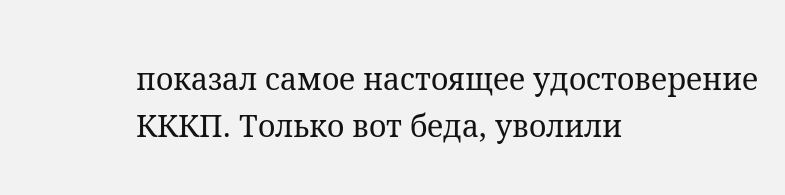показал самое настоящее удостоверение КККП. Только вот беда, уволили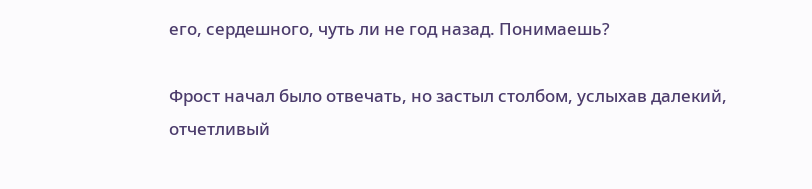его, сердешного, чуть ли не год назад. Понимаешь?

Фрост начал было отвечать, но застыл столбом, услыхав далекий, отчетливый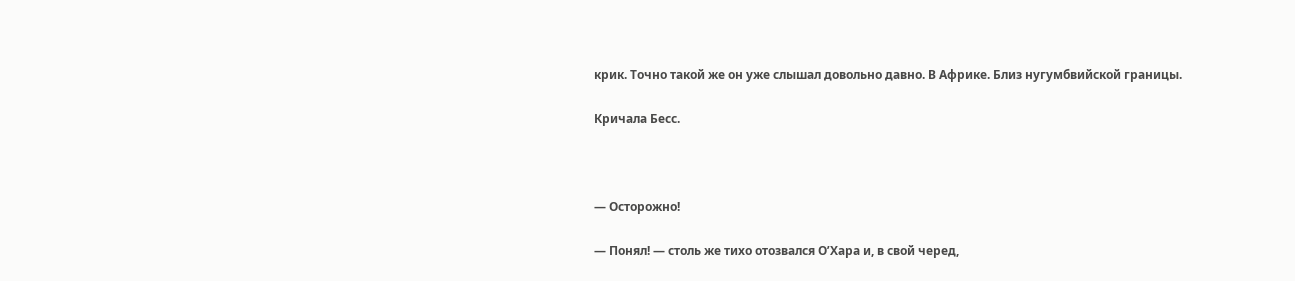крик. Точно такой же он уже слышал довольно давно. В Африке. Близ нугумбвийской границы.

Кричала Бесс.



— Осторожно!

— Понял! — столь же тихо отозвался О’Харa и, в свой черед,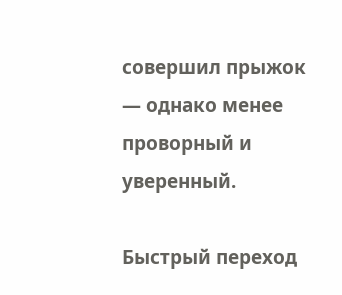совершил прыжок — однако менее проворный и уверенный.

Быстрый переход